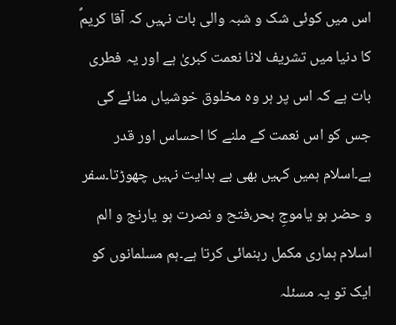اس میں کوئی شک و شبہ والی بات نہیں کہ آقا کریمؐ کا دنیا میں تشریف لانا نعمت کبریٰ ہے اور یہ فطری بات ہے کہ اس پر ہر وہ مخلوق خوشیاں منائے گی جس کو اس نعمت کے ملنے کا احساس اور قدر ہے۔اسلام ہمیں کہیں بھی بے ہدایت نہیں چھوڑتا۔سفر و حضر ہو یاموجِ بحر،فتح و نصرت ہو یارنج و الم اسلام ہماری مکمل رہنمائی کرتا ہے۔ہم مسلمانوں کو ایک تو یہ مسئلہ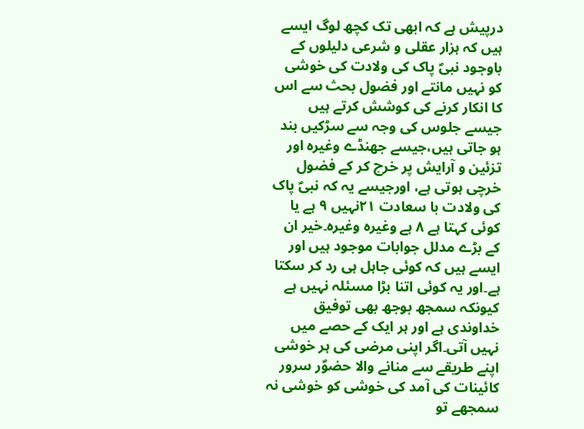درپیش ہے کہ ابھی تک کچھ لوگ ایسے ہیں کہ ہزار عقلی و شرعی دلیلوں کے باوجود نبیؐ پاک کی ولادت کی خوشی کو نہیں مانتے اور فضول بحث سے اس کا انکار کرنے کی کوشش کرتے ہیں جیسے جلوس کی وجہ سے سڑکیں بند ہو جاتی ہیں،جیسے جھنڈے وغیرہ اور تزئین و آرایش پر خرچ کر کے فضول خرچی ہوتی ہے، اورجیسے یہ کہ نبیؐ پاک کی ولادت با سعادت ۲۱نہیں ۹ ہے یا کوئی کہتا ہے ۸ ہے وغیرہ وغیرہ۔خیر ان کے بڑے مدلل جوابات موجود ہیں اور ایسے ہیں کہ کوئی جاہل ہی رد کر سکتا ہے۔اور یہ کوئی اتنا بڑا مسئلہ نہیں ہے کیونکہ سمجھ بوجھ بھی توفیق خداوندی ہے اور ہر ایک کے حصے میں نہیں آتی۔اگر اپنی مرضی کی ہر خوشی اپنے طریقے سے منانے والا حضوؐر سرور کائینات کی آمد کی خوشی کو خوشی نہ سمجھے تو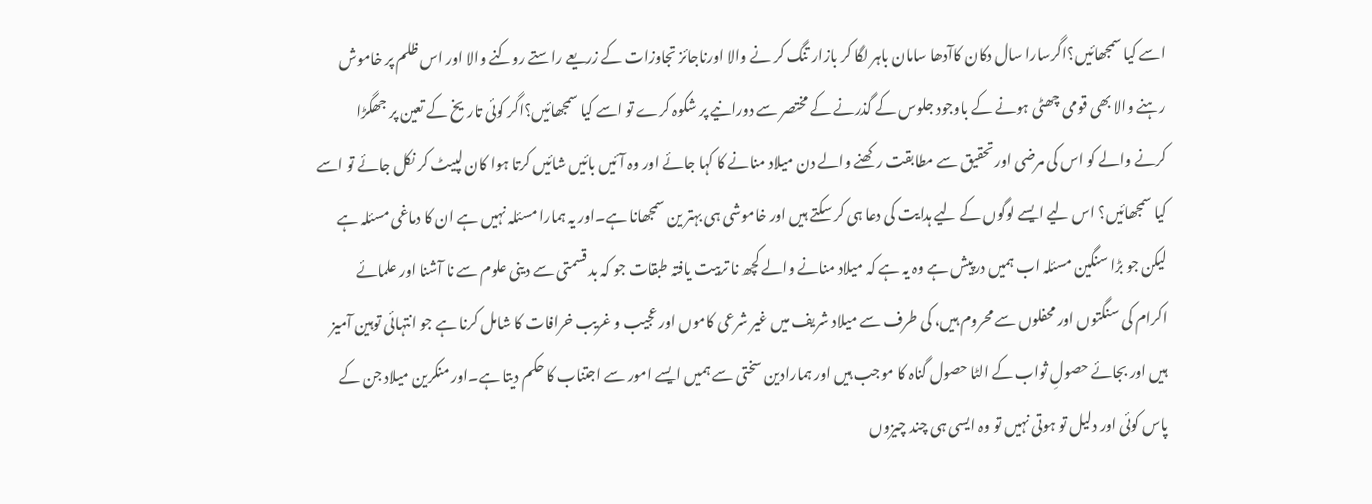اسے کیا سمجھائیں؟اگرسارا سال دکان کاآدھا سامان باہر لگا کر بازار تنگ کر نے والا اورناجائز تجاوزات کے زریعے راستے روکنے والا اور اس ظلم پر خاموش رہنے والا بھی قومی چھٹی ہونے کے باوجود جلوس کے گذرنے کے مختصر سے دورانیے پر شکوہ کرے تو اسے کیا سمجھائیں؟اگر کوئی تاریخ کے تعین پر جھگڑا کرنے والے کو اس کی مرضی اور تحقیق سے مطابقت رکھنے والے دن میلاد منانے کا کہا جائے اور وہ آئیں بائیں شائیں کرتا ہوا کان لپیٹ کر نکل جائے تو اسے کیا سمجھائیں؟ اس لیے ایسے لوگوں کے لیے ہدایت کی دعا ہی کر سکتے ہیں اور خاموشی ہی بہتر ین سمجھانا ہے۔اور یہ ہمارا مسئلہ نہیں ہے ان کا دماغی مسئلہ ہے لیکن جو بڑا سنگین مسئلہ اب ہمیں درپیش ہے وہ یہ ہے کہ میلاد منانے والے کچھ نا تربیت یافتہ طبقات جو کہ بد قسمتی سے دینی علوم سے نا آشنا اور علمائے اکرام کی سنگتوں اور محفلوں سے محروم ہیں، کی طرف سے میلاد شریف میں غیر شرعی کاموں اور عجیب و غریب خرافات کا شامل کرنا ہے جو انتہائی توہین آمیز ہیں اور بجائے حصولِ ثواب کے الٹا حصول گناہ کا موجب ہیں اور ہمارادین سختی سے ہمیں ایسے امور سے اجتناب کا حکم دیتا ہے۔اور منکرین میلاد جن کے پاس کوئی اور دلیل تو ہوتی نہیں تو وہ ایسی ہی چند چیزوں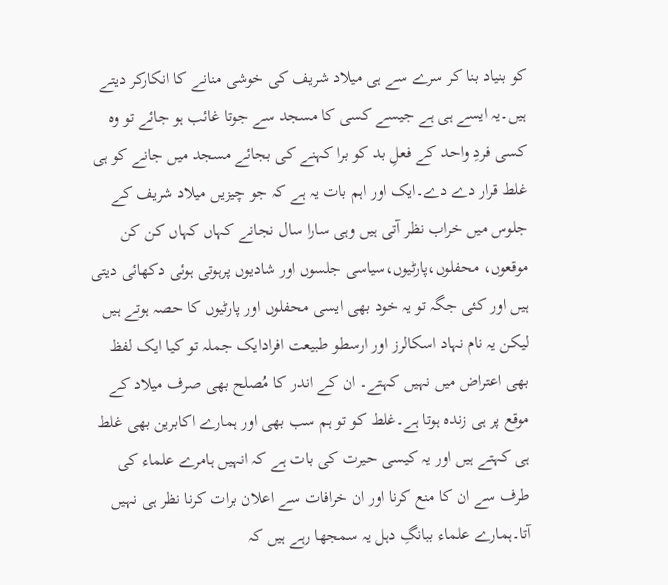کو بنیاد بنا کر سرے سے ہی میلاد شریف کی خوشی منانے کا انکارکر دیتے ہیں۔یہ ایسے ہی ہے جیسے کسی کا مسجد سے جوتا غائب ہو جائے تو وہ کسی فردِ واحد کے فعلِ بد کو برا کہنے کی بجائے مسجد میں جانے کو ہی غلط قرار دے دے۔ایک اور اہم بات یہ ہے کہ جو چیزیں میلاد شریف کے جلوس میں خراب نظر آتی ہیں وہی سارا سال نجانے کہاں کہاں کن کن موقعوں، محفلوں،پارٹیوں،سیاسی جلسوں اور شادیوں پرہوتی ہوئی دکھائی دیتی ہیں اور کئی جگہ تو یہ خود بھی ایسی محفلوں اور پارٹیوں کا حصہ ہوتے ہیں لیکن یہ نام نہاد اسکالرز اور ارسطو طبیعت افرادایک جملہ تو کیا ایک لفظ بھی اعتراض میں نہیں کہتے۔ ان کے اندر کا مُصلح بھی صرف میلاد کے موقع پر ہی زندہ ہوتا ہے۔غلط کو تو ہم سب بھی اور ہمارے اکابرین بھی غلط ہی کہتے ہیں اور یہ کیسی حیرت کی بات ہے کہ انہیں ہامرے علماء کی طرف سے ان کا منع کرنا اور ان خرافات سے اعلان برات کرنا نظر ہی نہیں آتا۔ہمارے علماء ببانگِ دہل یہ سمجھا رہے ہیں کہ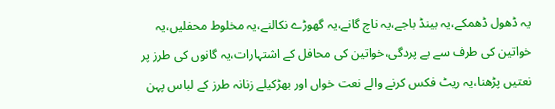یہ ڈھول ڈھمکے،یہ بینڈ باجے،یہ ناچ گانے،یہ گھوڑے نکالنے،یہ مخلوط محفلیں،یہ خواتین کی طرف سے بے پردگی،خواتین کی محافل کے اشتہارات،یہ گانوں کی طرز پر نعتیں پڑھنا،یہ ریٹ فکس کرنے والے نعت خواں اور بھڑکیلے زنانہ طرز کے لباس پہن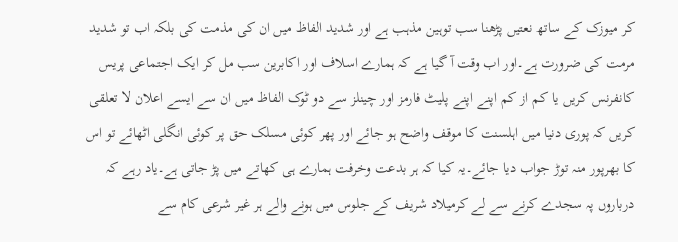کر میوزک کے ساتھ نعتیں پڑھنا سب توہین مذہب ہے اور شدید الفاظ میں ان کی مذمت کی بلکہ اب تو شدید مرمت کی ضرورت ہے۔اور اب وقت آ گیا ہے کہ ہمارے اسلاف اور اکابرین سب مل کر ایک اجتماعی پریس کانفرنس کریں یا کم از کم اپنے اپنے پلیٹ فارمز اور چینلز سے دو ٹوک الفاظ میں ان سے ایسے اعلان لا تعلقی کریں کہ پوری دنیا میں اہلسنت کا موقف واضح ہو جائے اور پھر کوئی مسلک حق پر کوئی انگلی اٹھائے تو اس کا بھرپور منہ توڑ جواب دیا جائے۔یہ کیا کہ ہر بدعت وخرفت ہمارے ہی کھاتے میں پڑ جاتی ہے۔یاد رہے کہ درباروں پہ سجدے کرنے سے لے کرمیلاد شریف کے جلوس میں ہونے والے ہر غیر شرعی کام سے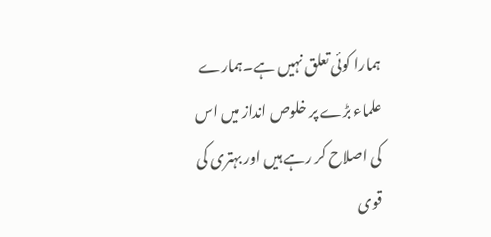ہمارا کوئی تعلق نہیں ہے۔ہمارے علماء بڑے پر خلوص انداز میں اس کی اصلاح کر رہے ہیں اور بہتری کی قوی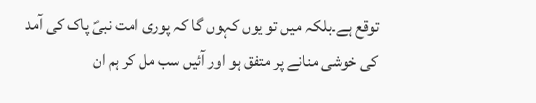توقع ہے۔بلکہ میں تو یوں کہوں گا کہ پوری امت نبیؐ پاک کی آمد کی خوشی منانے پر متفق ہو اور آئیں سب مل کر ہم ان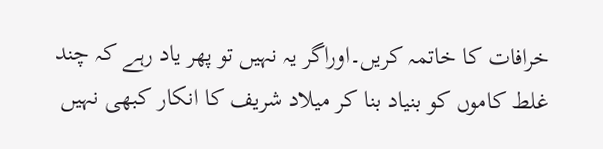خرافات کا خاتمہ کریں۔اوراگر یہ نہیں تو پھر یاد رہے کہ چند غلط کاموں کو بنیاد بنا کر میلاد شریف کا انکار کبھی نہیں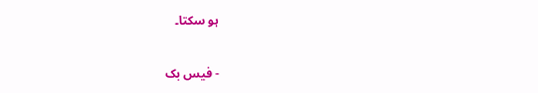ہو سکتا۔

- فیس بک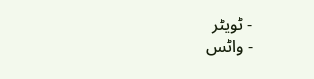- ٹویٹر
- واٹس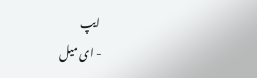ایپ
- ای میل